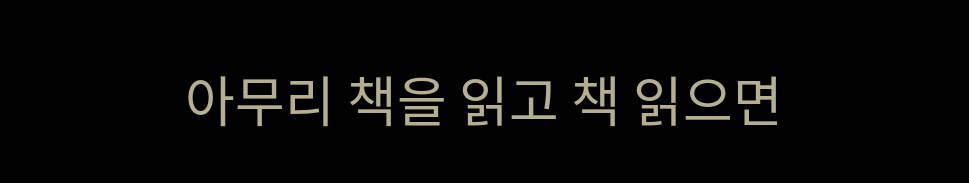아무리 책을 읽고 책 읽으면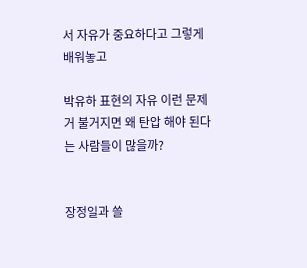서 자유가 중요하다고 그렇게 배워놓고

박유하 표현의 자유 이런 문제거 불거지면 왜 탄압 해야 된다는 사람들이 많을까?


장정일과 쓸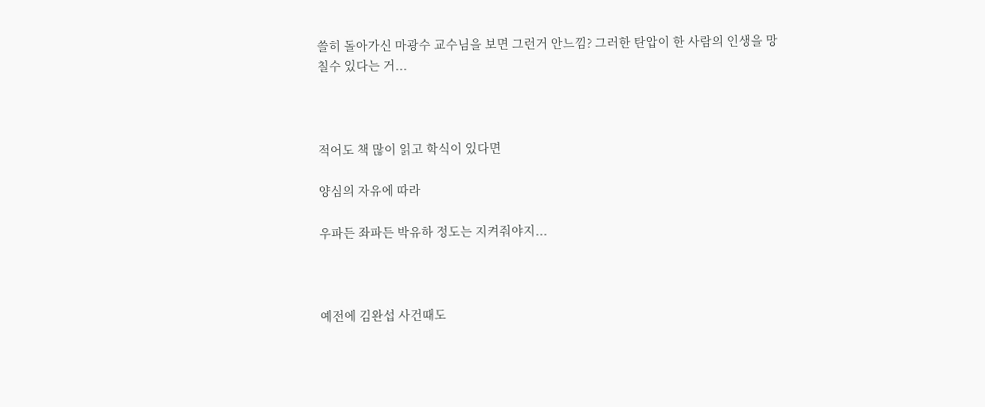쓸히 돌아가신 마광수 교수님을 보면 그런거 안느낌? 그러한 탄압이 한 사람의 인생을 망칠수 있다는 거...



적어도 책 많이 읽고 학식이 있다면

양심의 자유에 따라

우파든 좌파든 박유하 정도는 지켜줘야지...



예전에 김완섭 사건때도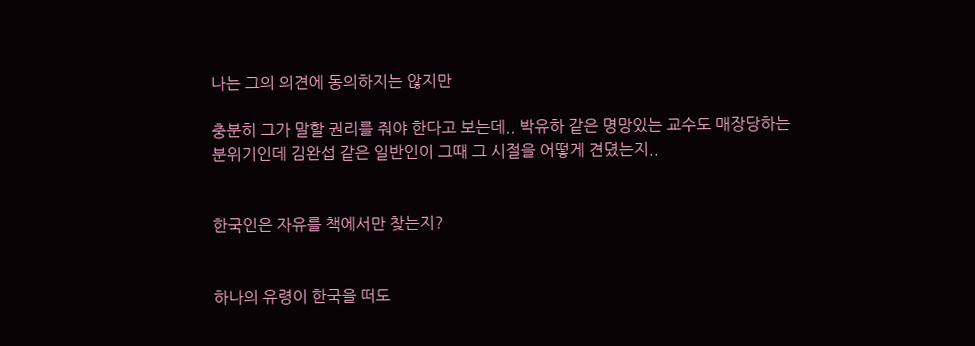나는 그의 의견에 동의하지는 않지만

충분히 그가 말할 권리를 줘야 한다고 보는데.. 박유하 같은 명망있는 교수도 매장당하는 분위기인데 김완섭 같은 일반인이 그때 그 시절을 어떻게 견뎠는지..


한국인은 자유를 책에서만 찾는지?


하나의 유령이 한국을 떠도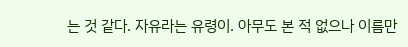는 것 같다. 자유라는 유령이. 아무도 본 적 없으나 이름만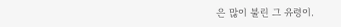은 많이 불린 그 유령이.